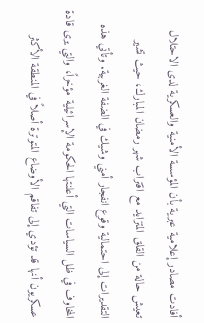أفادت مصادر إعلامية عبرية بأن المؤسسة الأمنية والعسكرية لدى الاحتلال تعيش حالة من القلق المتزايد مع اقتراب شهر رمضان المبارك، حيث تشير التقديرات إلى احتمالية وقوع انفجار أمني وشيك في الضفة الغربية. وتأتي هذه المخاوف في ظل السياسات التي أعلنتها الحكومة الإسرائيلية مؤخراً، والتي يرى قادة عسكريون أنها قد تؤدي إلى تفاقم الأوضاع المتوترة أصلاً في المنطقة الأكثر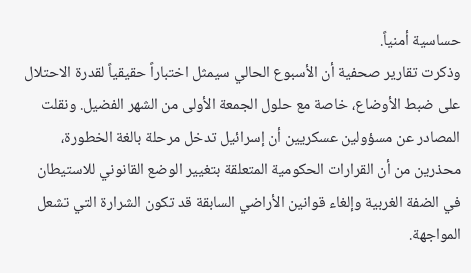حساسية أمنياً.
وذكرت تقارير صحفية أن الأسبوع الحالي سيمثل اختباراً حقيقياً لقدرة الاحتلال على ضبط الأوضاع، خاصة مع حلول الجمعة الأولى من الشهر الفضيل. ونقلت المصادر عن مسؤولين عسكريين أن إسرائيل تدخل مرحلة بالغة الخطورة، محذرين من أن القرارات الحكومية المتعلقة بتغيير الوضع القانوني للاستيطان في الضفة الغربية وإلغاء قوانين الأراضي السابقة قد تكون الشرارة التي تشعل المواجهة.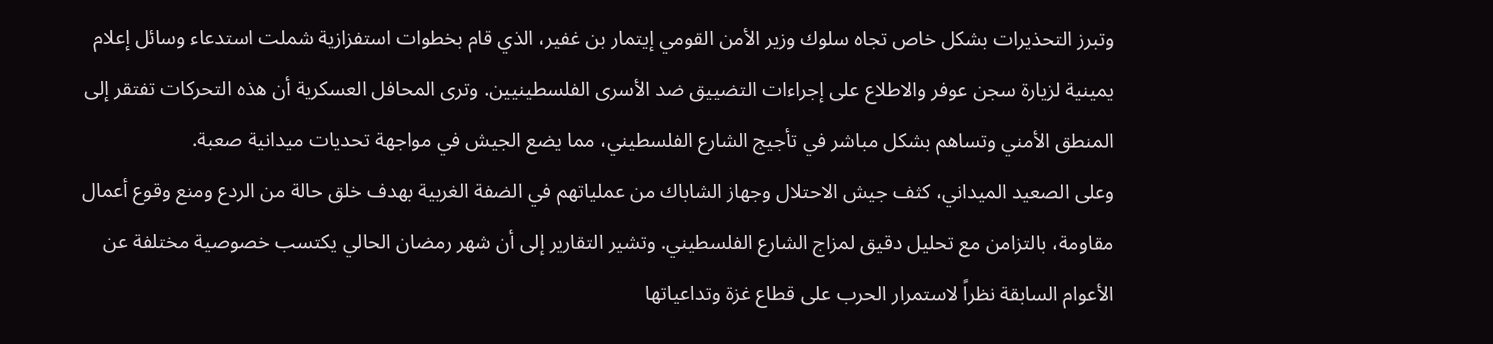وتبرز التحذيرات بشكل خاص تجاه سلوك وزير الأمن القومي إيتمار بن غفير، الذي قام بخطوات استفزازية شملت استدعاء وسائل إعلام يمينية لزيارة سجن عوفر والاطلاع على إجراءات التضييق ضد الأسرى الفلسطينيين. وترى المحافل العسكرية أن هذه التحركات تفتقر إلى المنطق الأمني وتساهم بشكل مباشر في تأجيج الشارع الفلسطيني، مما يضع الجيش في مواجهة تحديات ميدانية صعبة.
وعلى الصعيد الميداني، كثف جيش الاحتلال وجهاز الشاباك من عملياتهم في الضفة الغربية بهدف خلق حالة من الردع ومنع وقوع أعمال مقاومة، بالتزامن مع تحليل دقيق لمزاج الشارع الفلسطيني. وتشير التقارير إلى أن شهر رمضان الحالي يكتسب خصوصية مختلفة عن الأعوام السابقة نظراً لاستمرار الحرب على قطاع غزة وتداعياتها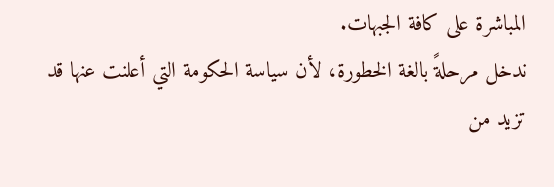المباشرة على كافة الجبهات.
ندخل مرحلةً بالغة الخطورة، لأن سياسة الحكومة التي أعلنت عنها قد تزيد من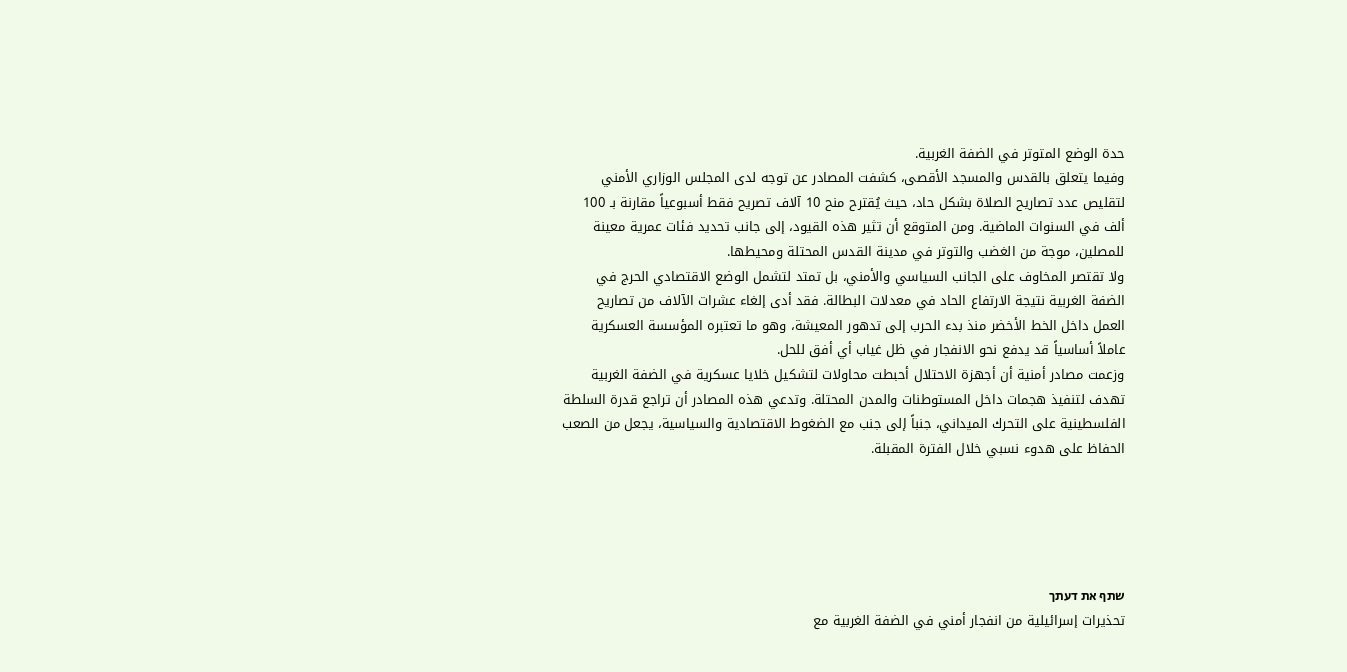حدة الوضع المتوتر في الضفة الغربية.
وفيما يتعلق بالقدس والمسجد الأقصى، كشفت المصادر عن توجه لدى المجلس الوزاري الأمني لتقليص عدد تصاريح الصلاة بشكل حاد، حيث يُقترح منح 10 آلاف تصريح فقط أسبوعياً مقارنة بـ 100 ألف في السنوات الماضية. ومن المتوقع أن تثير هذه القيود، إلى جانب تحديد فئات عمرية معينة للمصلين، موجة من الغضب والتوتر في مدينة القدس المحتلة ومحيطها.
ولا تقتصر المخاوف على الجانب السياسي والأمني، بل تمتد لتشمل الوضع الاقتصادي الحرج في الضفة الغربية نتيجة الارتفاع الحاد في معدلات البطالة. فقد أدى إلغاء عشرات الآلاف من تصاريح العمل داخل الخط الأخضر منذ بدء الحرب إلى تدهور المعيشة، وهو ما تعتبره المؤسسة العسكرية عاملاً أساسياً قد يدفع نحو الانفجار في ظل غياب أي أفق للحل.
وزعمت مصادر أمنية أن أجهزة الاحتلال أحبطت محاولات لتشكيل خلايا عسكرية في الضفة الغربية تهدف لتنفيذ هجمات داخل المستوطنات والمدن المحتلة. وتدعي هذه المصادر أن تراجع قدرة السلطة الفلسطينية على التحرك الميداني، جنباً إلى جنب مع الضغوط الاقتصادية والسياسية، يجعل من الصعب الحفاظ على هدوء نسبي خلال الفترة المقبلة.





שתף את דעתך
تحذيرات إسرائيلية من انفجار أمني في الضفة الغربية مع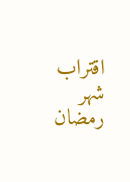اقتراب شهر رمضان